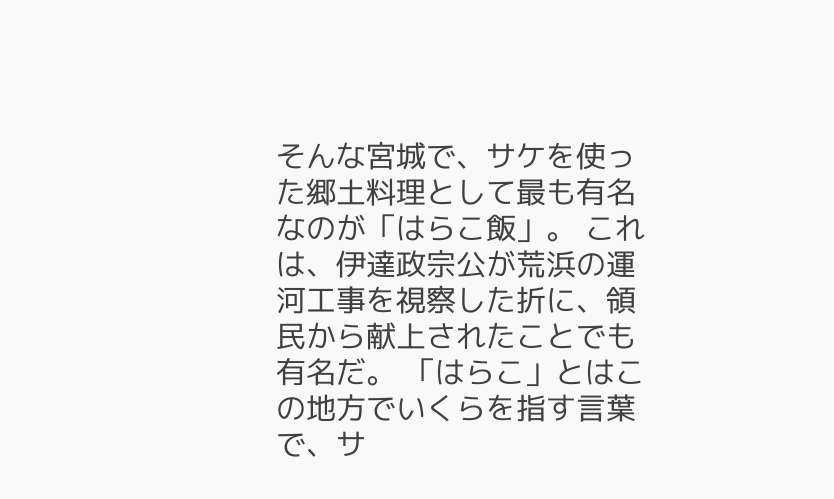そんな宮城で、サケを使った郷土料理として最も有名なのが「はらこ飯」。 これは、伊達政宗公が荒浜の運河工事を視察した折に、領民から献上されたことでも有名だ。 「はらこ」とはこの地方でいくらを指す言葉で、サ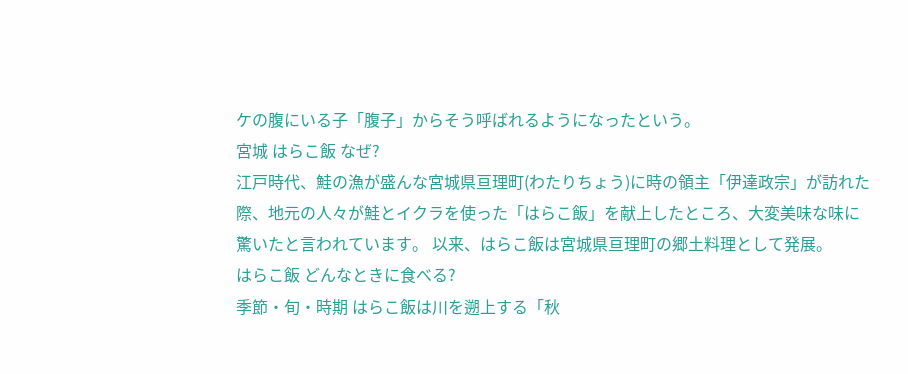ケの腹にいる子「腹子」からそう呼ばれるようになったという。
宮城 はらこ飯 なぜ?
江戸時代、鮭の漁が盛んな宮城県亘理町(わたりちょう)に時の領主「伊達政宗」が訪れた際、地元の人々が鮭とイクラを使った「はらこ飯」を献上したところ、大変美味な味に驚いたと言われています。 以来、はらこ飯は宮城県亘理町の郷土料理として発展。
はらこ飯 どんなときに食べる?
季節・旬・時期 はらこ飯は川を遡上する「秋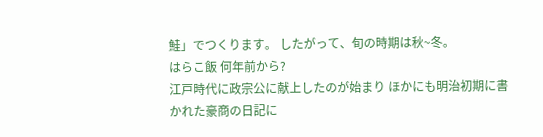鮭」でつくります。 したがって、旬の時期は秋~冬。
はらこ飯 何年前から?
江戸時代に政宗公に献上したのが始まり ほかにも明治初期に書かれた豪商の日記に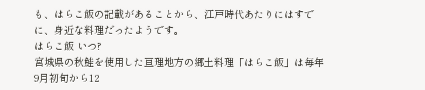も、はらこ飯の記載があることから、江戸時代あたりにはすでに、身近な料理だったようです。
はらこ飯 いつ?
宮城県の秋鮭を使用した亘理地方の郷土料理「はらこ飯」は毎年9月初旬から12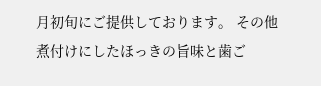月初旬にご提供しております。 その他煮付けにしたほっきの旨味と歯ご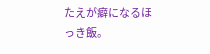たえが癖になるほっき飯。